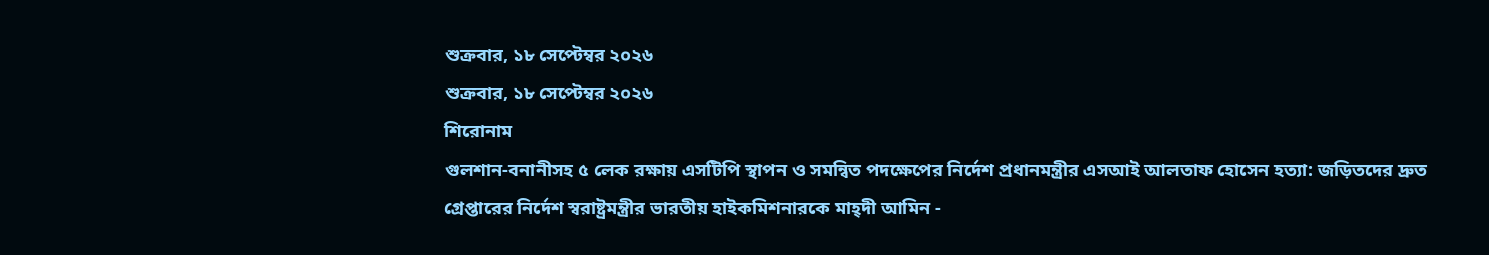শুক্রবার, ১৮ সেপ্টেম্বর ২০২৬
শুক্রবার, ১৮ সেপ্টেম্বর ২০২৬
শিরোনাম
গুলশান-বনানীসহ ৫ লেক রক্ষায় এসটিপি স্থাপন ও সমন্বিত পদক্ষেপের নির্দেশ প্রধানমন্ত্রীর এসআই আলতাফ হোসেন হত্যা: জড়িতদের দ্রুত গ্রেপ্তারের নির্দেশ স্বরাষ্ট্রমন্ত্রীর ভারতীয় হাইকমিশনারকে মাহ্দী আমিন -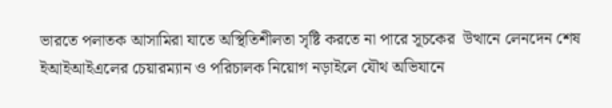ভারতে পলাতক আসামিরা যাতে অস্থিতিশীলতা সৃষ্টি করতে না পারে সূচকের  উত্থানে লেনদেন শেষ ইআইআইএলের চেয়ারম্যান ও পরিচালক নিয়োগ নড়াইলে যৌথ অভিযানে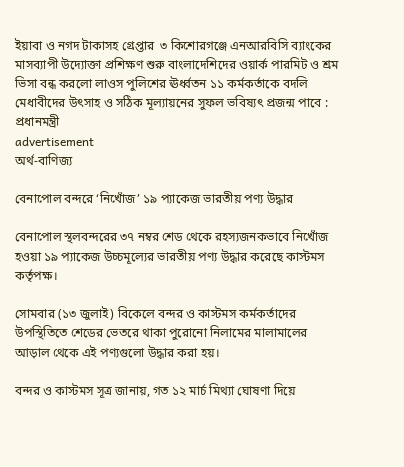ইয়াবা ও নগদ টাকাসহ গ্রেপ্তার  ৩ কিশোরগঞ্জে এনআরবিসি ব্যাংকের মাসব্যাপী উদ্যোক্তা প্রশিক্ষণ শুরু বাংলাদেশিদের ওয়ার্ক পারমিট ও শ্রম ভিসা বন্ধ করলো লাওস পুলিশের ঊর্ধ্বতন ১১ কর্মকর্তাকে বদলি মেধাবীদের উৎসাহ ও সঠিক মূল্যায়নের সুফল ভবিষ্যৎ প্রজন্ম পাবে : প্রধানমন্ত্রী
advertisement
অর্থ-বাণিজ্য

বেনাপোল বন্দরে ‘নিখোঁজ’ ১৯ প্যাকেজ ভারতীয় পণ্য উদ্ধার

বেনাপোল স্থলবন্দরের ৩৭ নম্বর শেড থেকে রহস্যজনকভাবে নিখোঁজ হওয়া ১৯ প্যাকেজ উচ্চমূল্যের ভারতীয় পণ্য উদ্ধার করেছে কাস্টমস কর্তৃপক্ষ।

সোমবার (১৩ জুলাই) বিকেলে বন্দর ও কাস্টমস কর্মকর্তাদের উপস্থিতিতে শেডের ভেতরে থাকা পুরোনো নিলামের মালামালের আড়াল থেকে এই পণ্যগুলো উদ্ধার করা হয়।

বন্দর ও কাস্টমস সূত্র জানায়, গত ১২ মার্চ মিথ্যা ঘোষণা দিয়ে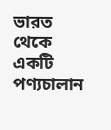ভারত থেকে একটি পণ্যচালান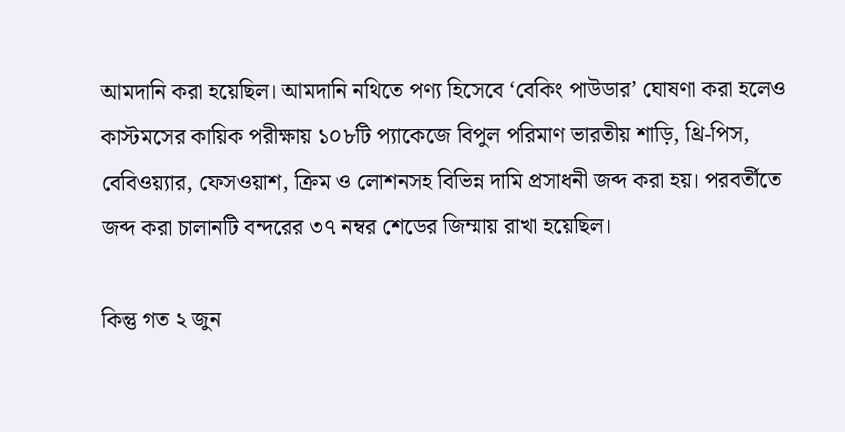আমদানি করা হয়েছিল। আমদানি নথিতে পণ্য হিসেবে ‘বেকিং পাউডার’ ঘোষণা করা হলেও কাস্টমসের কায়িক পরীক্ষায় ১০৮টি প্যাকেজে বিপুল পরিমাণ ভারতীয় শাড়ি, থ্রি-পিস, বেবিওয়্যার, ফেসওয়াশ, ক্রিম ও লোশনসহ বিভিন্ন দামি প্রসাধনী জব্দ করা হয়। পরবর্তীতে জব্দ করা চালানটি বন্দরের ৩৭ নম্বর শেডের জিম্মায় রাখা হয়েছিল।

কিন্তু গত ২ জুন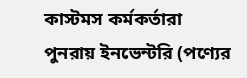কাস্টমস কর্মকর্তারা পুনরায় ইনভেন্টরি (পণ্যের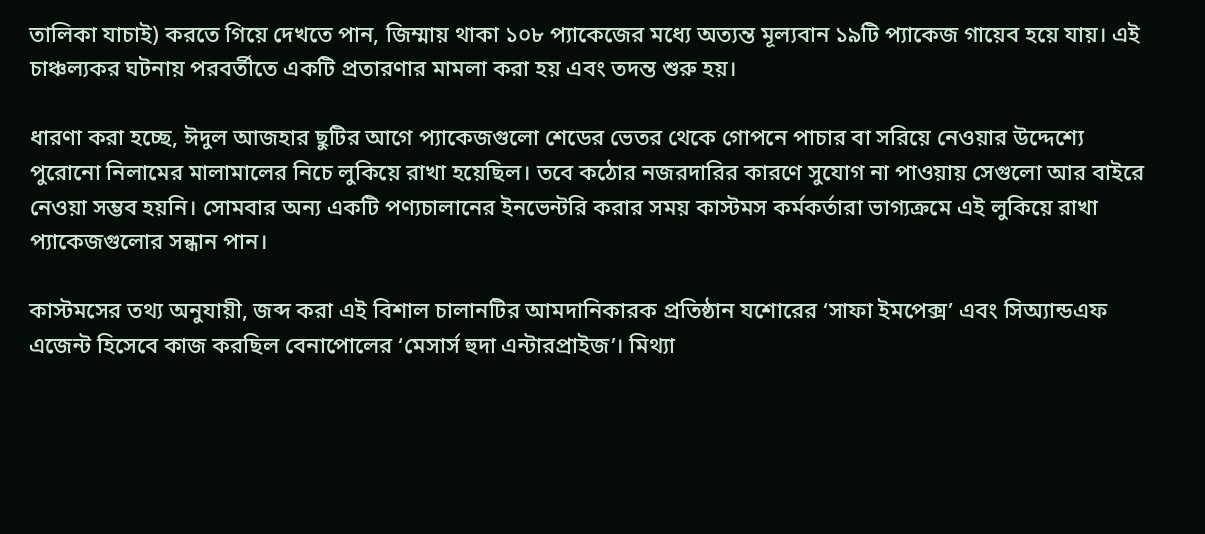তালিকা যাচাই) করতে গিয়ে দেখতে পান, জিম্মায় থাকা ১০৮ প্যাকেজের মধ্যে অত্যন্ত মূল্যবান ১৯টি প্যাকেজ গায়েব হয়ে যায়। এই চাঞ্চল্যকর ঘটনায় পরবর্তীতে একটি প্রতারণার মামলা করা হয় এবং তদন্ত শুরু হয়।

ধারণা করা হচ্ছে, ঈদুল আজহার ছুটির আগে প্যাকেজগুলো শেডের ভেতর থেকে গোপনে পাচার বা সরিয়ে নেওয়ার উদ্দেশ্যে পুরোনো নিলামের মালামালের নিচে লুকিয়ে রাখা হয়েছিল। তবে কঠোর নজরদারির কারণে সুযোগ না পাওয়ায় সেগুলো আর বাইরে নেওয়া সম্ভব হয়নি। সোমবার অন্য একটি পণ্যচালানের ইনভেন্টরি করার সময় কাস্টমস কর্মকর্তারা ভাগ্যক্রমে এই লুকিয়ে রাখা প্যাকেজগুলোর সন্ধান পান।

কাস্টমসের তথ্য অনুযায়ী, জব্দ করা এই বিশাল চালানটির আমদানিকারক প্রতিষ্ঠান যশোরের ‘সাফা ইমপেক্স’ এবং সিঅ্যান্ডএফ এজেন্ট হিসেবে কাজ করছিল বেনাপোলের ‘মেসার্স হুদা এন্টারপ্রাইজ’। মিথ্যা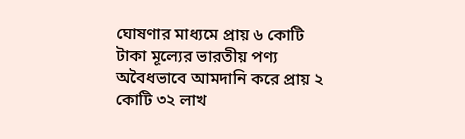ঘোষণার মাধ্যমে প্রায় ৬ কোটি টাকা মূল্যের ভারতীয় পণ্য অবৈধভাবে আমদানি করে প্রায় ২ কোটি ৩২ লাখ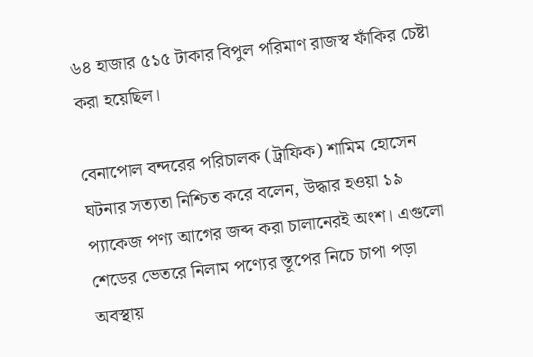৬৪ হাজার ৫১৫ টাকার বিপুল পরিমাণ রাজস্ব ফাঁকির চেষ্টা করা হয়েছিল।

বেনাপোল বন্দরের পরিচালক (ট্রাফিক) শামিম হোসেন ঘটনার সত্যতা নিশ্চিত করে বলেন, উদ্ধার হওয়া ১৯ প্যাকেজ পণ্য আগের জব্দ করা চালানেরই অংশ। এগুলো শেডের ভেতরে নিলাম পণ্যের স্তূপের নিচে চাপা পড়া অবস্থায়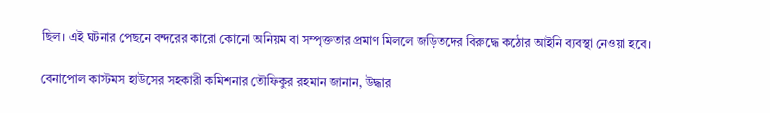ছিল। এই ঘটনার পেছনে বন্দরের কারো কোনো অনিয়ম বা সম্পৃক্ততার প্রমাণ মিললে জড়িতদের বিরুদ্ধে কঠোর আইনি ব্যবস্থা নেওয়া হবে।

বেনাপোল কাস্টমস হাউসের সহকারী কমিশনার তৌফিকুর রহমান জানান, উদ্ধার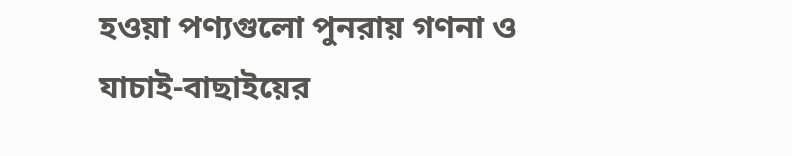হওয়া পণ্যগুলো পুনরায় গণনা ও যাচাই-বাছাইয়ের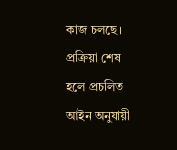কাজ চলছে। প্রক্রিয়া শেষ হলে প্রচলিত আইন অনুযায়ী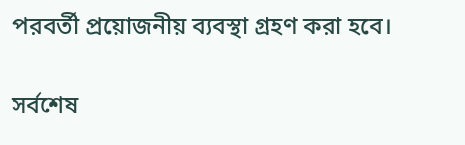পরবর্তী প্রয়োজনীয় ব্যবস্থা গ্রহণ করা হবে।

সর্বশেষ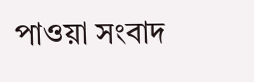পাওয়া সংবাদ